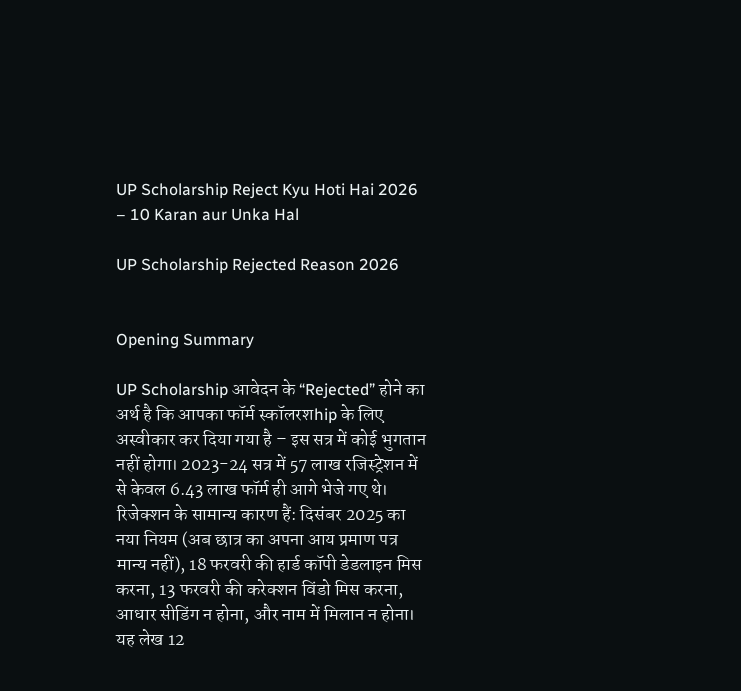UP Scholarship Reject Kyu Hoti Hai 2026 – 10 Karan aur Unka Hal

UP Scholarship Rejected Reason 2026


Opening Summary

UP Scholarship आवेदन के “Rejected” होने का अर्थ है कि आपका फॉर्म स्कॉलरशhip के लिए अस्वीकार कर दिया गया है – इस सत्र में कोई भुगतान नहीं होगा। 2023-24 सत्र में 57 लाख रजिस्ट्रेशन में से केवल 6.43 लाख फॉर्म ही आगे भेजे गए थे। रिजेक्शन के सामान्य कारण हैं: दिसंबर 2025 का नया नियम (अब छात्र का अपना आय प्रमाण पत्र मान्य नहीं), 18 फरवरी की हार्ड कॉपी डेडलाइन मिस करना, 13 फरवरी की करेक्शन विंडो मिस करना, आधार सीडिंग न होना, और नाम में मिलान न होना। यह लेख 12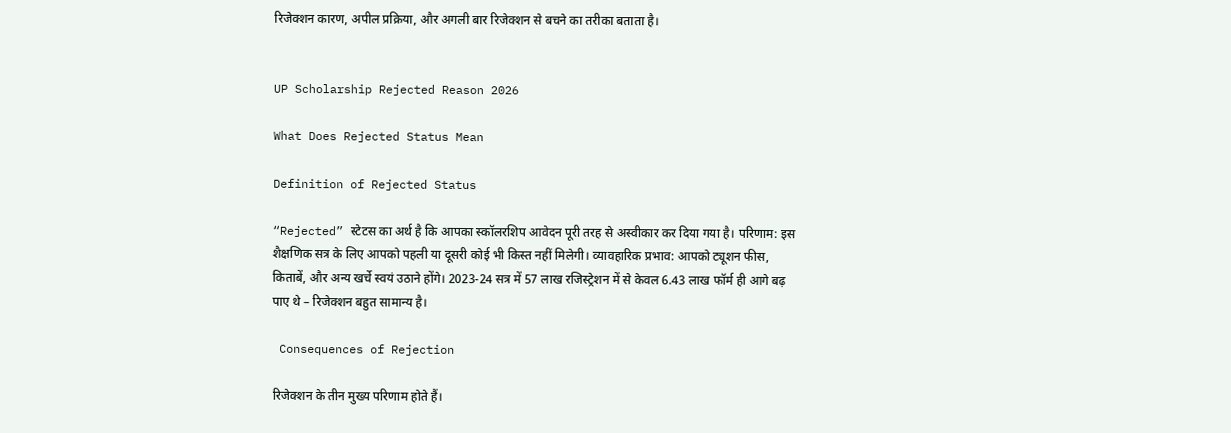रिजेक्शन कारण, अपील प्रक्रिया, और अगली बार रिजेक्शन से बचने का तरीका बताता है।


UP Scholarship Rejected Reason 2026

What Does Rejected Status Mean

Definition of Rejected Status

“Rejected” स्टेटस का अर्थ है कि आपका स्कॉलरशिप आवेदन पूरी तरह से अस्वीकार कर दिया गया है। परिणाम: इस शैक्षणिक सत्र के लिए आपको पहली या दूसरी कोई भी किस्त नहीं मिलेगी। व्यावहारिक प्रभाव: आपको ट्यूशन फीस, किताबें, और अन्य खर्चे स्वयं उठाने होंगे। 2023-24 सत्र में 57 लाख रजिस्ट्रेशन में से केवल 6.43 लाख फॉर्म ही आगे बढ़ पाए थे – रिजेक्शन बहुत सामान्य है।

 Consequences of Rejection

रिजेक्शन के तीन मुख्य परिणाम होते हैं।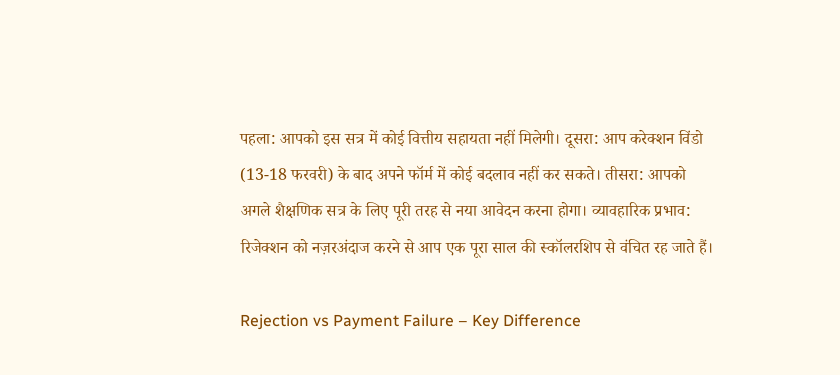पहला: आपको इस सत्र में कोई वित्तीय सहायता नहीं मिलेगी। दूसरा: आप करेक्शन विंडो (13-18 फरवरी) के बाद अपने फॉर्म में कोई बदलाव नहीं कर सकते। तीसरा: आपको अगले शैक्षणिक सत्र के लिए पूरी तरह से नया आवेदन करना होगा। व्यावहारिक प्रभाव: रिजेक्शन को नज़रअंदाज करने से आप एक पूरा साल की स्कॉलरशिप से वंचित रह जाते हैं।

Rejection vs Payment Failure – Key Difference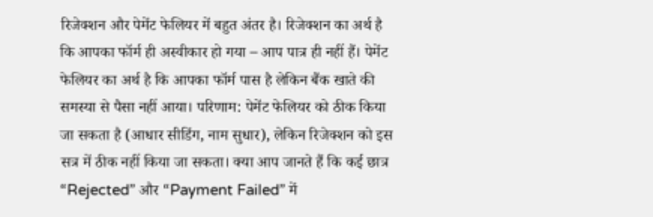रिजेक्शन और पेमेंट फेलियर में बहुत अंतर है। रिजेक्शन का अर्थ है कि आपका फॉर्म ही अस्वीकार हो गया – आप पात्र ही नहीं हैं। पेमेंट फेलियर का अर्थ है कि आपका फॉर्म पास है लेकिन बैंक खाते की समस्या से पैसा नहीं आया। परिणाम: पेमेंट फेलियर को ठीक किया जा सकता है (आधार सीडिंग, नाम सुधार), लेकिन रिजेक्शन को इस सत्र में ठीक नहीं किया जा सकता। क्या आप जानते हैं कि कई छात्र “Rejected” और “Payment Failed” में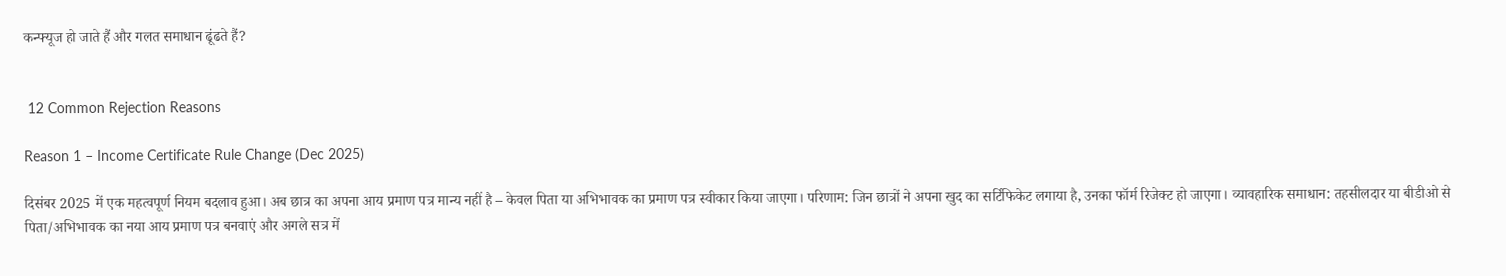कन्फ्यूज हो जाते हैं और गलत समाधान ढूंढते हैं?


 12 Common Rejection Reasons

Reason 1 – Income Certificate Rule Change (Dec 2025)

दिसंबर 2025 में एक महत्वपूर्ण नियम बदलाव हुआ। अब छात्र का अपना आय प्रमाण पत्र मान्य नहीं है – केवल पिता या अभिभावक का प्रमाण पत्र स्वीकार किया जाएगा। परिणाम: जिन छात्रों ने अपना खुद का सर्टिफिकेट लगाया है, उनका फॉर्म रिजेक्ट हो जाएगा। व्यावहारिक समाधान: तहसीलदार या बीडीओ से पिता/अभिभावक का नया आय प्रमाण पत्र बनवाएं और अगले सत्र में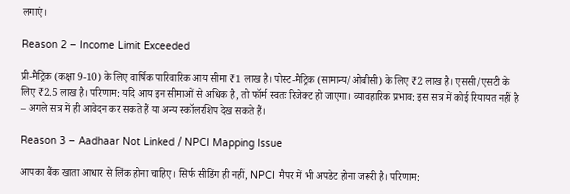लगाएं।

Reason 2 – Income Limit Exceeded

प्री-मैट्रिक (कक्षा 9-10) के लिए वार्षिक पारिवारिक आय सीमा ₹1 लाख है। पोस्ट-मैट्रिक (सामान्य/ओबीसी) के लिए ₹2 लाख है। एससी/एसटी के लिए ₹2.5 लाख है। परिणाम: यदि आय इन सीमाओं से अधिक है, तो फॉर्म स्वतः रिजेक्ट हो जाएगा। व्यावहारिक प्रभाव: इस सत्र में कोई रियायत नहीं है – अगले सत्र में ही आवेदन कर सकते हैं या अन्य स्कॉलरशिप देख सकते हैं।

Reason 3 – Aadhaar Not Linked / NPCI Mapping Issue

आपका बैंक खाता आधार से लिंक होना चाहिए। सिर्फ सीडिंग ही नहीं, NPCI मैपर में भी अपडेट होना जरूरी है। परिणाम: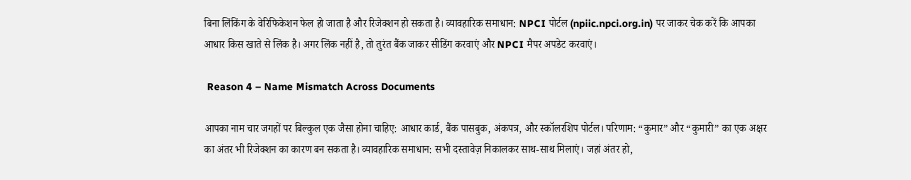बिना लिंकिंग के वेरिफिकेशन फेल हो जाता है और रिजेक्शन हो सकता है। व्यावहारिक समाधान: NPCI पोर्टल (npiic.npci.org.in) पर जाकर चेक करें कि आपका आधार किस खाते से लिंक है। अगर लिंक नहीं है, तो तुरंत बैंक जाकर सीडिंग करवाएं और NPCI मैपर अपडेट करवाएं।

 Reason 4 – Name Mismatch Across Documents

आपका नाम चार जगहों पर बिल्कुल एक जैसा होना चाहिए: आधार कार्ड, बैंक पासबुक, अंकपत्र, और स्कॉलरशिप पोर्टल। परिणाम: “कुमार” और “कुमारी” का एक अक्षर का अंतर भी रिजेक्शन का कारण बन सकता है। व्यावहारिक समाधान: सभी दस्तावेज़ निकालकर साथ-साथ मिलाएं। जहां अंतर हो,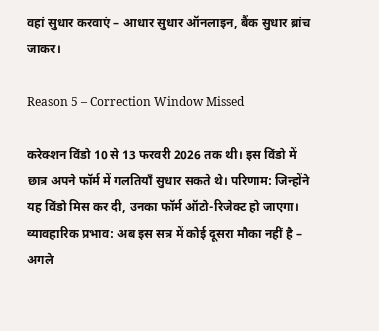वहां सुधार करवाएं – आधार सुधार ऑनलाइन, बैंक सुधार ब्रांच जाकर।

Reason 5 – Correction Window Missed

करेक्शन विंडो 10 से 13 फरवरी 2026 तक थी। इस विंडो में छात्र अपने फॉर्म में गलतियाँ सुधार सकते थे। परिणाम: जिन्होंने यह विंडो मिस कर दी, उनका फॉर्म ऑटो-रिजेक्ट हो जाएगा। व्यावहारिक प्रभाव: अब इस सत्र में कोई दूसरा मौका नहीं है – अगले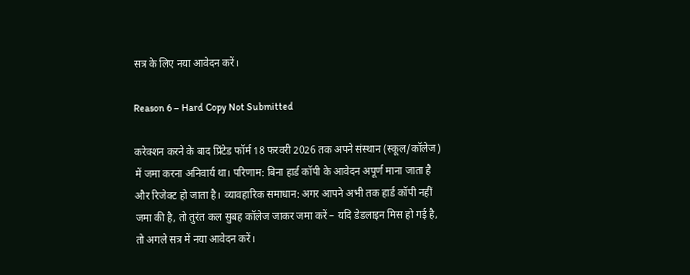सत्र के लिए नया आवेदन करें।

Reason 6 – Hard Copy Not Submitted

करेक्शन करने के बाद प्रिंटेड फॉर्म 18 फरवरी 2026 तक अपने संस्थान (स्कूल/कॉलेज) में जमा करना अनिवार्य था। परिणाम: बिना हार्ड कॉपी के आवेदन अपूर्ण माना जाता है और रिजेक्ट हो जाता है। व्यावहारिक समाधान: अगर आपने अभी तक हार्ड कॉपी नहीं जमा की है, तो तुरंत कल सुबह कॉलेज जाकर जमा करें – यदि डेडलाइन मिस हो गई है, तो अगले सत्र में नया आवेदन करें।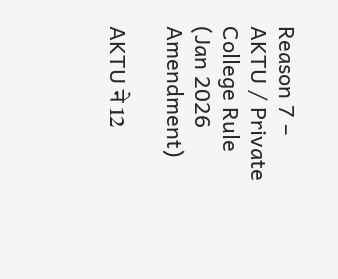Reason 7 – AKTU / Private College Rule (Jan 2026 Amendment)

AKTU ने 12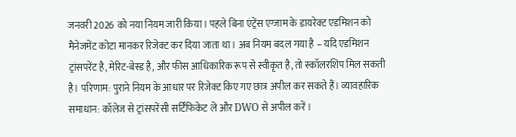जनवरी 2026 को नया नियम जारी किया। पहले बिना एंट्रेंस एग्जाम के डायरेक्ट एडमिशन को मैनेजमेंट कोटा मानकर रिजेक्ट कर दिया जाता था। अब नियम बदल गया है – यदि एडमिशन ट्रांसपरेंट है, मेरिट-बेस्ड है, और फीस आधिकारिक रूप से स्वीकृत है, तो स्कॉलरशिप मिल सकती है। परिणाम: पुराने नियम के आधार पर रिजेक्ट किए गए छात्र अपील कर सकते हैं। व्यावहारिक समाधान: कॉलेज से ट्रांसपरेंसी सर्टिफिकेट लें और DWO से अपील करें।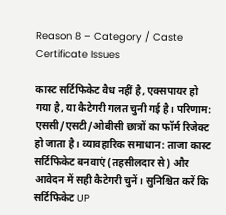Reason 8 – Category / Caste Certificate Issues

कास्ट सर्टिफिकेट वैध नहीं है, एक्सपायर हो गया है, या कैटेगरी गलत चुनी गई है। परिणाम: एससी/एसटी/ओबीसी छात्रों का फॉर्म रिजेक्ट हो जाता है। व्यावहारिक समाधान: ताजा कास्ट सर्टिफिकेट बनवाएं (तहसीलदार से) और आवेदन में सही कैटेगरी चुनें। सुनिश्चित करें कि सर्टिफिकेट UP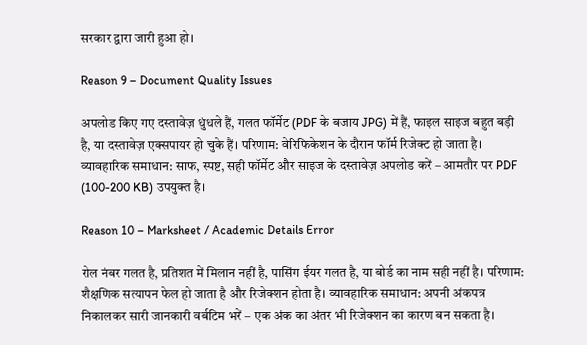सरकार द्वारा जारी हुआ हो।

Reason 9 – Document Quality Issues

अपलोड किए गए दस्तावेज़ धुंधले हैं, गलत फॉर्मेट (PDF के बजाय JPG) में हैं, फाइल साइज बहुत बड़ी है, या दस्तावेज़ एक्सपायर हो चुके हैं। परिणाम: वेरिफिकेशन के दौरान फॉर्म रिजेक्ट हो जाता है। व्यावहारिक समाधान: साफ, स्पष्ट, सही फॉर्मेट और साइज के दस्तावेज़ अपलोड करें – आमतौर पर PDF (100-200 KB) उपयुक्त है।

Reason 10 – Marksheet / Academic Details Error

रोल नंबर गलत है, प्रतिशत में मिलान नहीं है, पासिंग ईयर गलत है, या बोर्ड का नाम सही नहीं है। परिणाम: शैक्षणिक सत्यापन फेल हो जाता है और रिजेक्शन होता है। व्यावहारिक समाधान: अपनी अंकपत्र निकालकर सारी जानकारी वर्बटिम भरें – एक अंक का अंतर भी रिजेक्शन का कारण बन सकता है।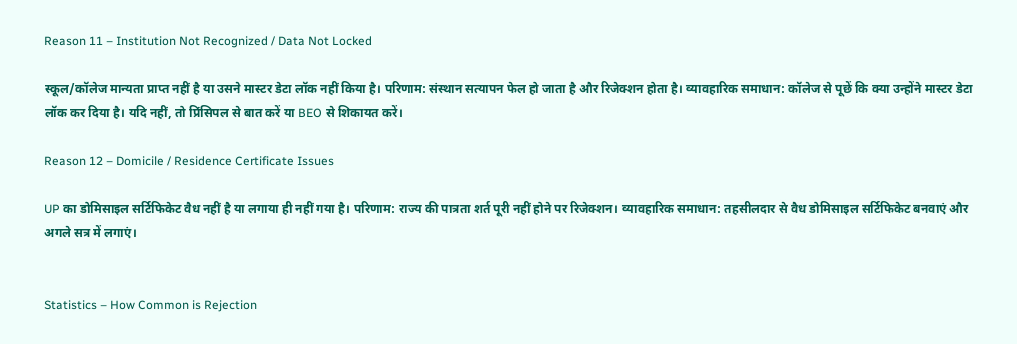Reason 11 – Institution Not Recognized / Data Not Locked

स्कूल/कॉलेज मान्यता प्राप्त नहीं है या उसने मास्टर डेटा लॉक नहीं किया है। परिणाम: संस्थान सत्यापन फेल हो जाता है और रिजेक्शन होता है। व्यावहारिक समाधान: कॉलेज से पूछें कि क्या उन्होंने मास्टर डेटा लॉक कर दिया है। यदि नहीं, तो प्रिंसिपल से बात करें या BEO से शिकायत करें।

Reason 12 – Domicile / Residence Certificate Issues

UP का डोमिसाइल सर्टिफिकेट वैध नहीं है या लगाया ही नहीं गया है। परिणाम: राज्य की पात्रता शर्त पूरी नहीं होने पर रिजेक्शन। व्यावहारिक समाधान: तहसीलदार से वैध डोमिसाइल सर्टिफिकेट बनवाएं और अगले सत्र में लगाएं।


Statistics – How Common is Rejection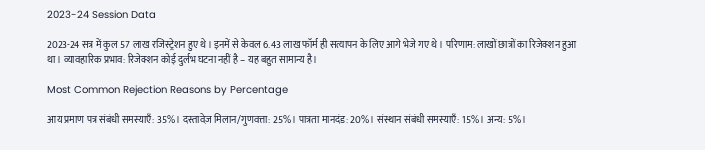2023-24 Session Data

2023-24 सत्र में कुल 57 लाख रजिस्ट्रेशन हुए थे। इनमें से केवल 6.43 लाख फॉर्म ही सत्यापन के लिए आगे भेजे गए थे। परिणाम: लाखों छात्रों का रिजेक्शन हुआ था। व्यावहारिक प्रभाव: रिजेक्शन कोई दुर्लभ घटना नहीं है – यह बहुत सामान्य है।

Most Common Rejection Reasons by Percentage

आय प्रमाण पत्र संबंधी समस्याएँ: 35%। दस्तावेज़ मिलान/गुणवत्ता: 25%। पात्रता मानदंड: 20%। संस्थान संबंधी समस्याएँ: 15%। अन्य: 5%।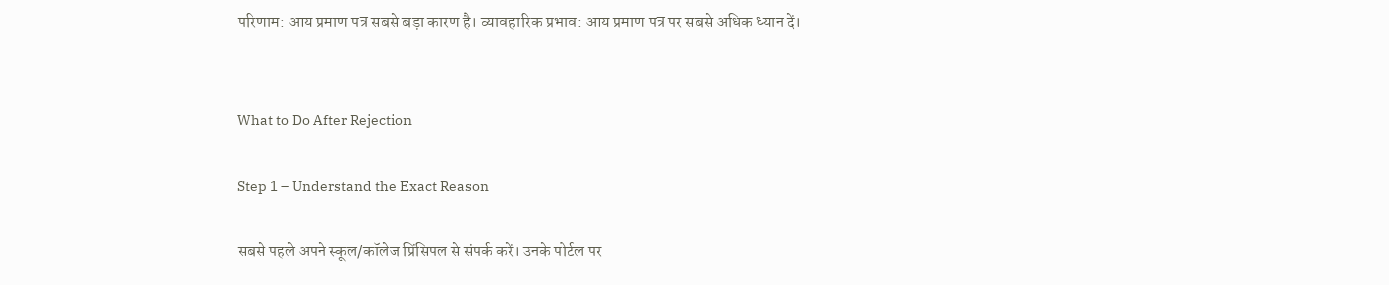परिणाम: आय प्रमाण पत्र सबसे बड़ा कारण है। व्यावहारिक प्रभाव: आय प्रमाण पत्र पर सबसे अधिक ध्यान दें।


What to Do After Rejection

Step 1 – Understand the Exact Reason

सबसे पहले अपने स्कूल/कॉलेज प्रिंसिपल से संपर्क करें। उनके पोर्टल पर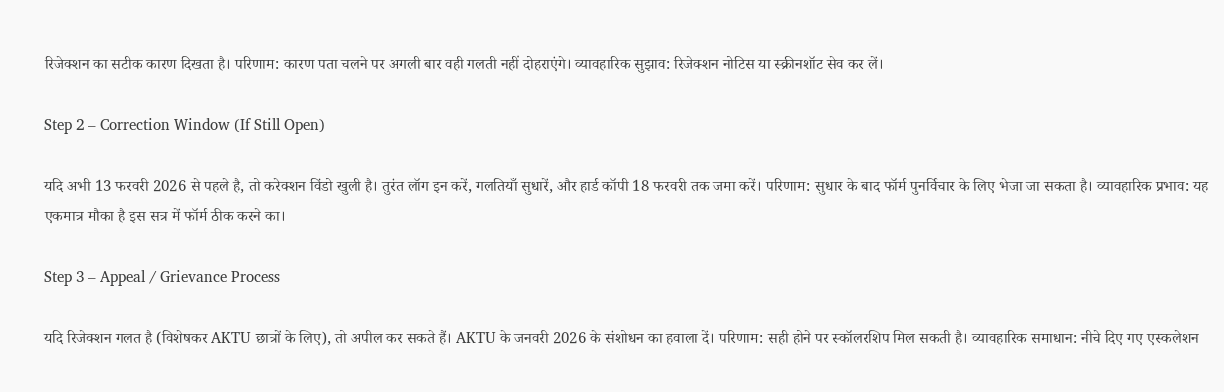रिजेक्शन का सटीक कारण दिखता है। परिणाम: कारण पता चलने पर अगली बार वही गलती नहीं दोहराएंगे। व्यावहारिक सुझाव: रिजेक्शन नोटिस या स्क्रीनशॉट सेव कर लें।

Step 2 – Correction Window (If Still Open)

यदि अभी 13 फरवरी 2026 से पहले है, तो करेक्शन विंडो खुली है। तुरंत लॉग इन करें, गलतियाँ सुधारें, और हार्ड कॉपी 18 फरवरी तक जमा करें। परिणाम: सुधार के बाद फॉर्म पुनर्विचार के लिए भेजा जा सकता है। व्यावहारिक प्रभाव: यह एकमात्र मौका है इस सत्र में फॉर्म ठीक करने का।

Step 3 – Appeal / Grievance Process

यदि रिजेक्शन गलत है (विशेषकर AKTU छात्रों के लिए), तो अपील कर सकते हैं। AKTU के जनवरी 2026 के संशोधन का हवाला दें। परिणाम: सही होने पर स्कॉलरशिप मिल सकती है। व्यावहारिक समाधान: नीचे दिए गए एस्कलेशन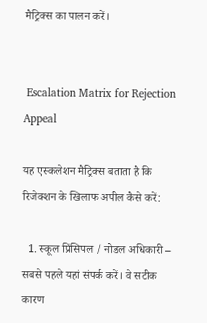मैट्रिक्स का पालन करें।


 Escalation Matrix for Rejection Appeal

यह एस्कलेशन मैट्रिक्स बताता है कि रिजेक्शन के खिलाफ अपील कैसे करें:

  1. स्कूल प्रिंसिपल / नोडल अधिकारी – सबसे पहले यहां संपर्क करें। वे सटीक कारण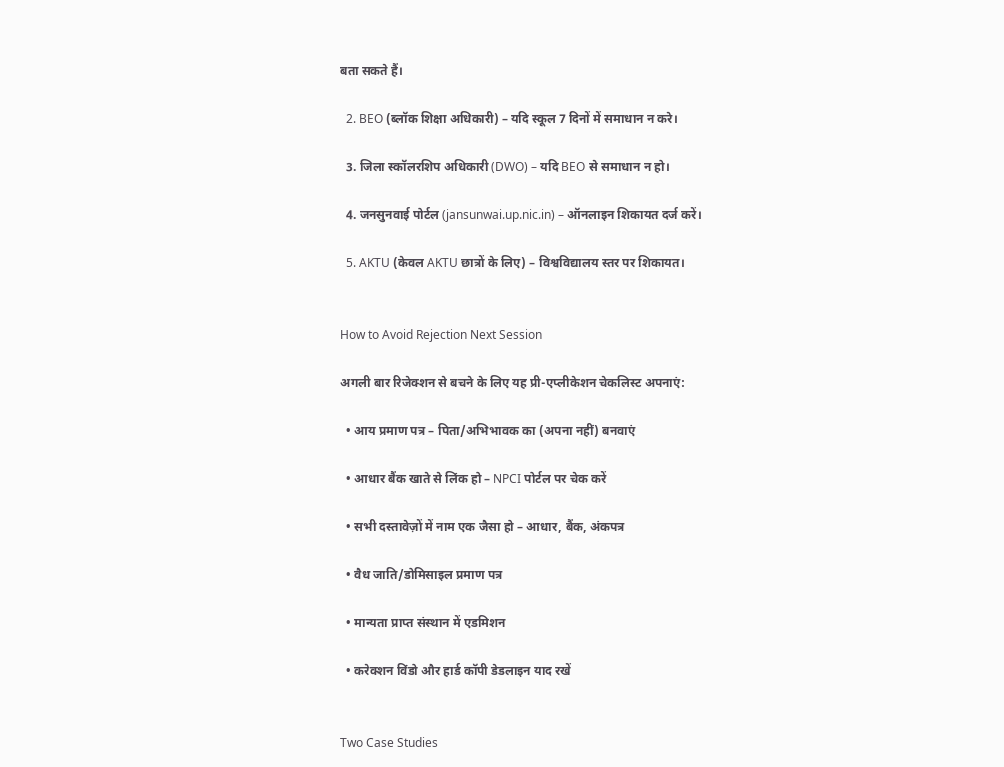बता सकते हैं।

  2. BEO (ब्लॉक शिक्षा अधिकारी) – यदि स्कूल 7 दिनों में समाधान न करे।

  3. जिला स्कॉलरशिप अधिकारी (DWO) – यदि BEO से समाधान न हो।

  4. जनसुनवाई पोर्टल (jansunwai.up.nic.in) – ऑनलाइन शिकायत दर्ज करें।

  5. AKTU (केवल AKTU छात्रों के लिए) – विश्वविद्यालय स्तर पर शिकायत।


How to Avoid Rejection Next Session

अगली बार रिजेक्शन से बचने के लिए यह प्री-एप्लीकेशन चेकलिस्ट अपनाएं:

  • आय प्रमाण पत्र – पिता/अभिभावक का (अपना नहीं) बनवाएं

  • आधार बैंक खाते से लिंक हो – NPCI पोर्टल पर चेक करें

  • सभी दस्तावेज़ों में नाम एक जैसा हो – आधार, बैंक, अंकपत्र

  • वैध जाति/डोमिसाइल प्रमाण पत्र

  • मान्यता प्राप्त संस्थान में एडमिशन

  • करेक्शन विंडो और हार्ड कॉपी डेडलाइन याद रखें


Two Case Studies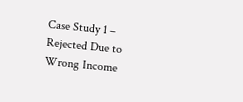Case Study 1 – Rejected Due to Wrong Income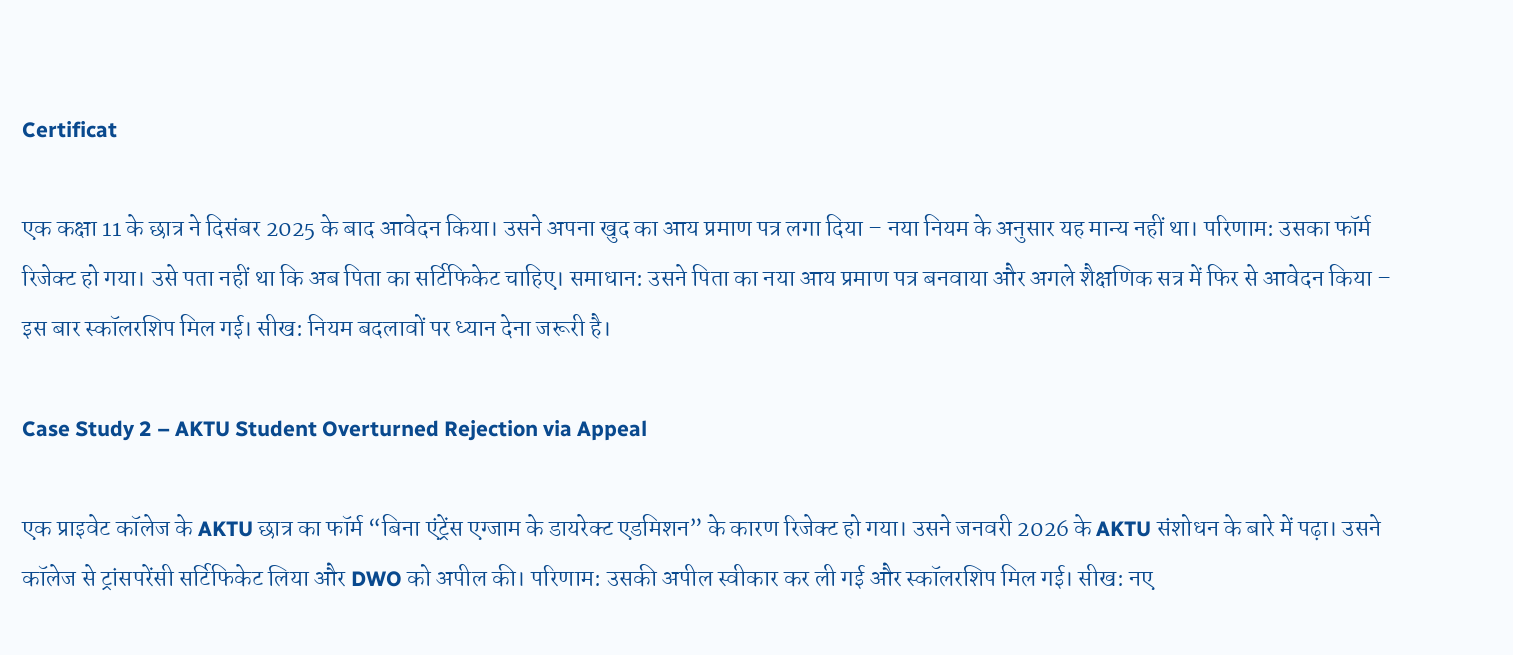Certificat

एक कक्षा 11 के छात्र ने दिसंबर 2025 के बाद आवेदन किया। उसने अपना खुद का आय प्रमाण पत्र लगा दिया – नया नियम के अनुसार यह मान्य नहीं था। परिणाम: उसका फॉर्म रिजेक्ट हो गया। उसे पता नहीं था कि अब पिता का सर्टिफिकेट चाहिए। समाधान: उसने पिता का नया आय प्रमाण पत्र बनवाया और अगले शैक्षणिक सत्र में फिर से आवेदन किया – इस बार स्कॉलरशिप मिल गई। सीख: नियम बदलावों पर ध्यान देना जरूरी है।

Case Study 2 – AKTU Student Overturned Rejection via Appeal

एक प्राइवेट कॉलेज के AKTU छात्र का फॉर्म “बिना एंट्रेंस एग्जाम के डायरेक्ट एडमिशन” के कारण रिजेक्ट हो गया। उसने जनवरी 2026 के AKTU संशोधन के बारे में पढ़ा। उसने कॉलेज से ट्रांसपरेंसी सर्टिफिकेट लिया और DWO को अपील की। परिणाम: उसकी अपील स्वीकार कर ली गई और स्कॉलरशिप मिल गई। सीख: नए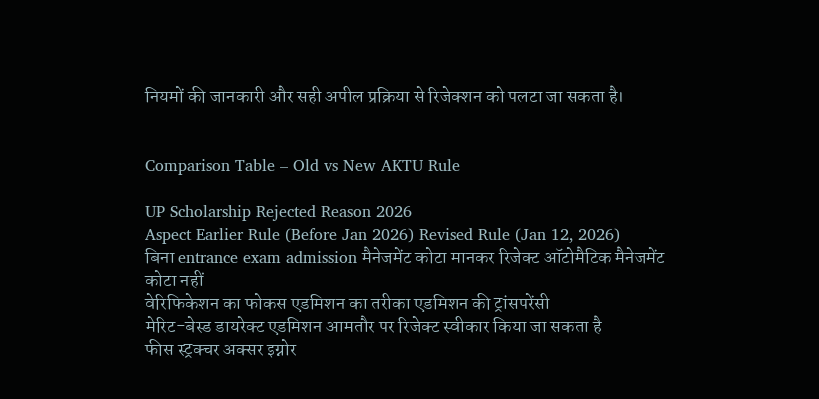नियमों की जानकारी और सही अपील प्रक्रिया से रिजेक्शन को पलटा जा सकता है।


Comparison Table – Old vs New AKTU Rule

UP Scholarship Rejected Reason 2026
Aspect Earlier Rule (Before Jan 2026) Revised Rule (Jan 12, 2026)
बिना entrance exam admission मैनेजमेंट कोटा मानकर रिजेक्ट ऑटोमैटिक मैनेजमेंट कोटा नहीं
वेरिफिकेशन का फोकस एडमिशन का तरीका एडमिशन की ट्रांसपरेंसी
मेरिट-बेस्ड डायरेक्ट एडमिशन आमतौर पर रिजेक्ट स्वीकार किया जा सकता है
फीस स्ट्रक्चर अक्सर इग्नोर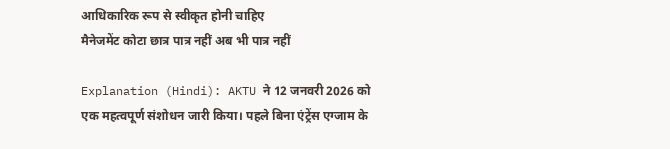आधिकारिक रूप से स्वीकृत होनी चाहिए
मैनेजमेंट कोटा छात्र पात्र नहीं अब भी पात्र नहीं

Explanation (Hindi): AKTU ने 12 जनवरी 2026 को एक महत्वपूर्ण संशोधन जारी किया। पहले बिना एंट्रेंस एग्जाम के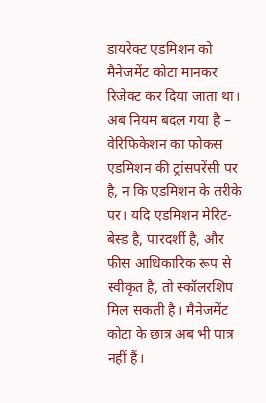डायरेक्ट एडमिशन को मैनेजमेंट कोटा मानकर रिजेक्ट कर दिया जाता था। अब नियम बदल गया है – वेरिफिकेशन का फोकस एडमिशन की ट्रांसपरेंसी पर है, न कि एडमिशन के तरीके पर। यदि एडमिशन मेरिट-बेस्ड है, पारदर्शी है, और फीस आधिकारिक रूप से स्वीकृत है, तो स्कॉलरशिप मिल सकती है। मैनेजमेंट कोटा के छात्र अब भी पात्र नहीं हैं।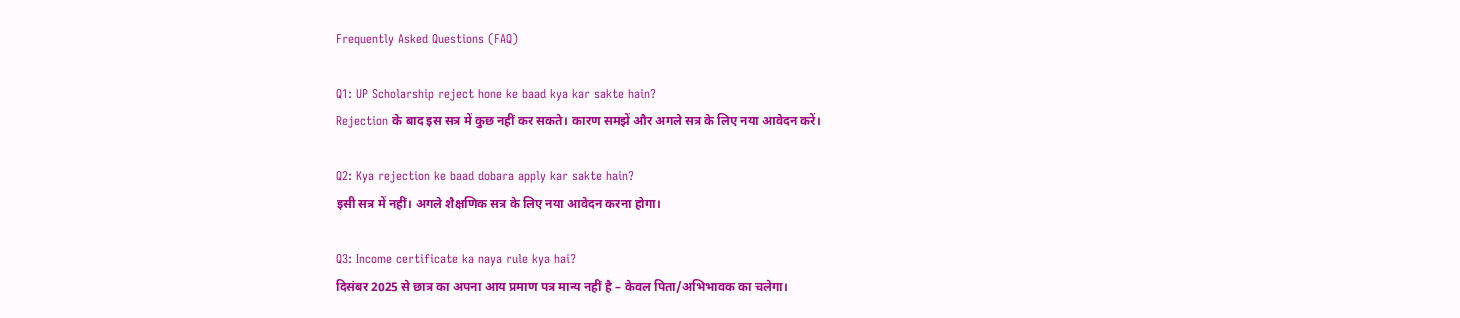Frequently Asked Questions (FAQ)

Q1: UP Scholarship reject hone ke baad kya kar sakte hain?
Rejection के बाद इस सत्र में कुछ नहीं कर सकते। कारण समझें और अगले सत्र के लिए नया आवेदन करें।

Q2: Kya rejection ke baad dobara apply kar sakte hain?
इसी सत्र में नहीं। अगले शैक्षणिक सत्र के लिए नया आवेदन करना होगा।

Q3: Income certificate ka naya rule kya hai?
दिसंबर 2025 से छात्र का अपना आय प्रमाण पत्र मान्य नहीं है – केवल पिता/अभिभावक का चलेगा।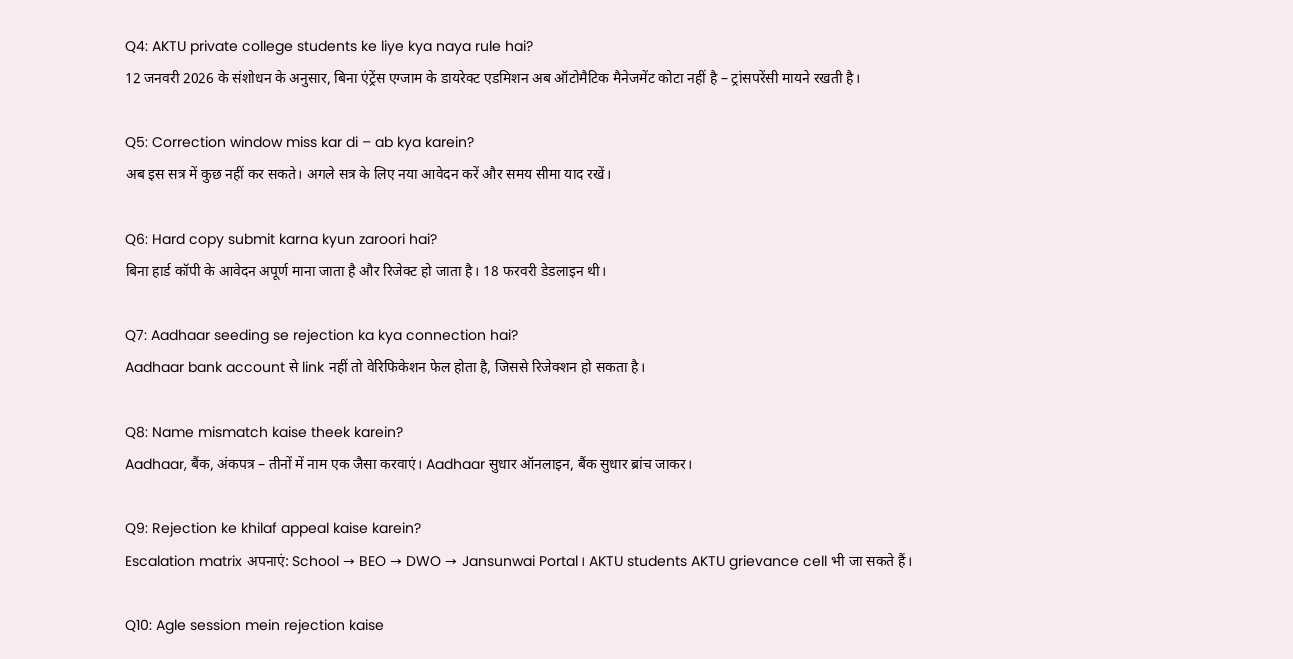Q4: AKTU private college students ke liye kya naya rule hai?
12 जनवरी 2026 के संशोधन के अनुसार, बिना एंट्रेंस एग्जाम के डायरेक्ट एडमिशन अब ऑटोमैटिक मैनेजमेंट कोटा नहीं है – ट्रांसपरेंसी मायने रखती है।

Q5: Correction window miss kar di – ab kya karein?
अब इस सत्र में कुछ नहीं कर सकते। अगले सत्र के लिए नया आवेदन करें और समय सीमा याद रखें।

Q6: Hard copy submit karna kyun zaroori hai?
बिना हार्ड कॉपी के आवेदन अपूर्ण माना जाता है और रिजेक्ट हो जाता है। 18 फरवरी डेडलाइन थी।

Q7: Aadhaar seeding se rejection ka kya connection hai?
Aadhaar bank account से link नहीं तो वेरिफिकेशन फेल होता है, जिससे रिजेक्शन हो सकता है।

Q8: Name mismatch kaise theek karein?
Aadhaar, बैंक, अंकपत्र – तीनों में नाम एक जैसा करवाएं। Aadhaar सुधार ऑनलाइन, बैंक सुधार ब्रांच जाकर।

Q9: Rejection ke khilaf appeal kaise karein?
Escalation matrix अपनाएं: School → BEO → DWO → Jansunwai Portal। AKTU students AKTU grievance cell भी जा सकते हैं।

Q10: Agle session mein rejection kaise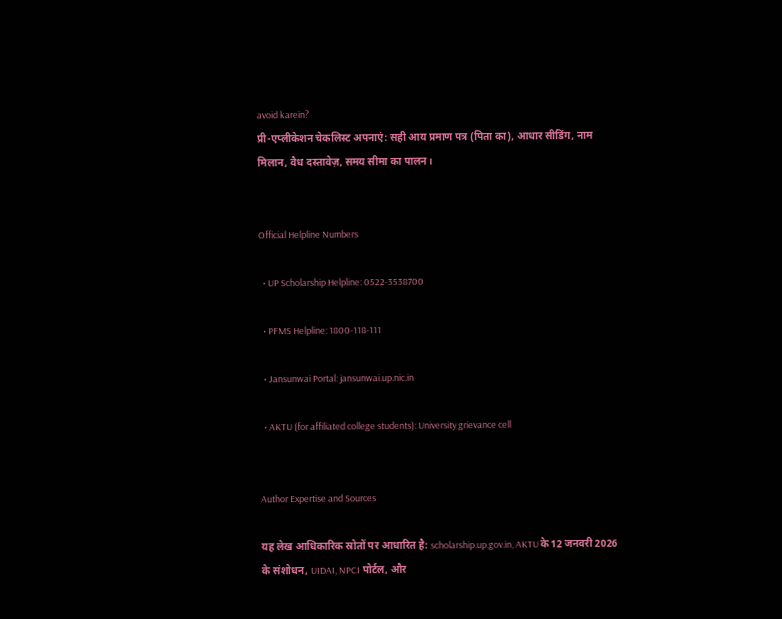avoid karein?
प्री-एप्लीकेशन चेकलिस्ट अपनाएं: सही आय प्रमाण पत्र (पिता का), आधार सीडिंग, नाम मिलान, वैध दस्तावेज़, समय सीमा का पालन।


Official Helpline Numbers

  • UP Scholarship Helpline: 0522-3538700

  • PFMS Helpline: 1800-118-111

  • Jansunwai Portal: jansunwai.up.nic.in

  • AKTU (for affiliated college students): University grievance cell


Author Expertise and Sources

यह लेख आधिकारिक स्रोतों पर आधारित है: scholarship.up.gov.in, AKTU के 12 जनवरी 2026 के संशोधन, UIDAI, NPCI पोर्टल, और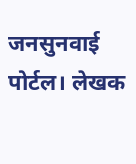जनसुनवाई पोर्टल। लेखक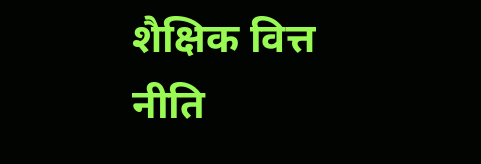शैक्षिक वित्त नीति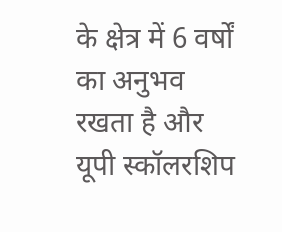के क्षेत्र में 6 वर्षों का अनुभव रखता है और यूपी स्कॉलरशिप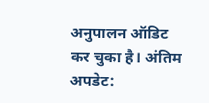अनुपालन ऑडिट कर चुका है। अंतिम अपडेट: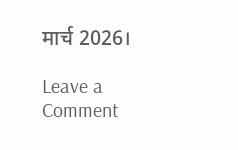मार्च 2026।

Leave a Comment